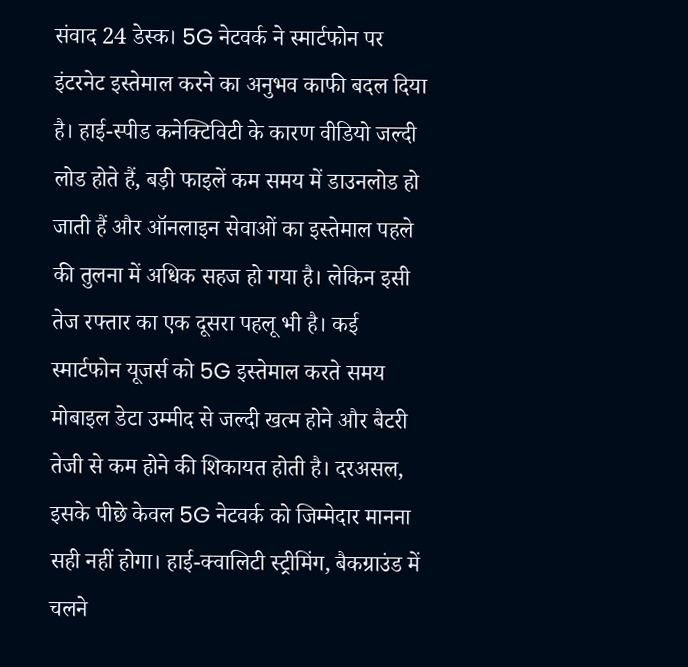संवाद 24 डेस्क। 5G नेटवर्क ने स्मार्टफोन पर इंटरनेट इस्तेमाल करने का अनुभव काफी बदल दिया है। हाई-स्पीड कनेक्टिविटी के कारण वीडियो जल्दी लोड होते हैं, बड़ी फाइलें कम समय में डाउनलोड हो जाती हैं और ऑनलाइन सेवाओं का इस्तेमाल पहले की तुलना में अधिक सहज हो गया है। लेकिन इसी तेज रफ्तार का एक दूसरा पहलू भी है। कई स्मार्टफोन यूजर्स को 5G इस्तेमाल करते समय मोबाइल डेटा उम्मीद से जल्दी खत्म होने और बैटरी तेजी से कम होने की शिकायत होती है। दरअसल, इसके पीछे केवल 5G नेटवर्क को जिम्मेदार मानना सही नहीं होगा। हाई-क्वालिटी स्ट्रीमिंग, बैकग्राउंड में चलने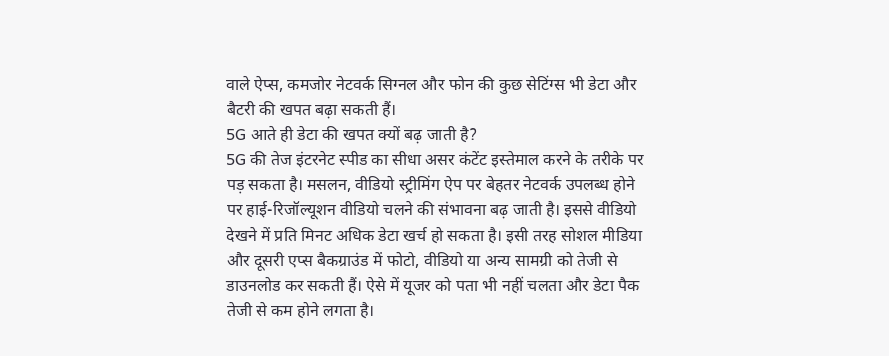वाले ऐप्स, कमजोर नेटवर्क सिग्नल और फोन की कुछ सेटिंग्स भी डेटा और बैटरी की खपत बढ़ा सकती हैं।
5G आते ही डेटा की खपत क्यों बढ़ जाती है?
5G की तेज इंटरनेट स्पीड का सीधा असर कंटेंट इस्तेमाल करने के तरीके पर पड़ सकता है। मसलन, वीडियो स्ट्रीमिंग ऐप पर बेहतर नेटवर्क उपलब्ध होने पर हाई-रिजॉल्यूशन वीडियो चलने की संभावना बढ़ जाती है। इससे वीडियो देखने में प्रति मिनट अधिक डेटा खर्च हो सकता है। इसी तरह सोशल मीडिया और दूसरी एप्स बैकग्राउंड में फोटो, वीडियो या अन्य सामग्री को तेजी से डाउनलोड कर सकती हैं। ऐसे में यूजर को पता भी नहीं चलता और डेटा पैक तेजी से कम होने लगता है।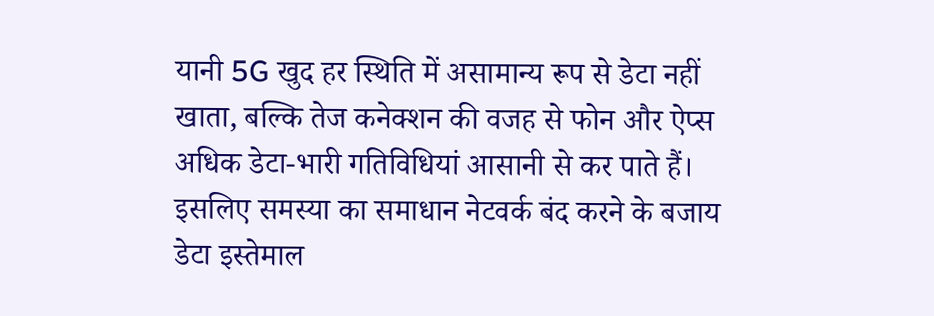यानी 5G खुद हर स्थिति में असामान्य रूप से डेटा नहीं खाता, बल्कि तेज कनेक्शन की वजह से फोन और ऐप्स अधिक डेटा-भारी गतिविधियां आसानी से कर पाते हैं। इसलिए समस्या का समाधान नेटवर्क बंद करने के बजाय डेटा इस्तेमाल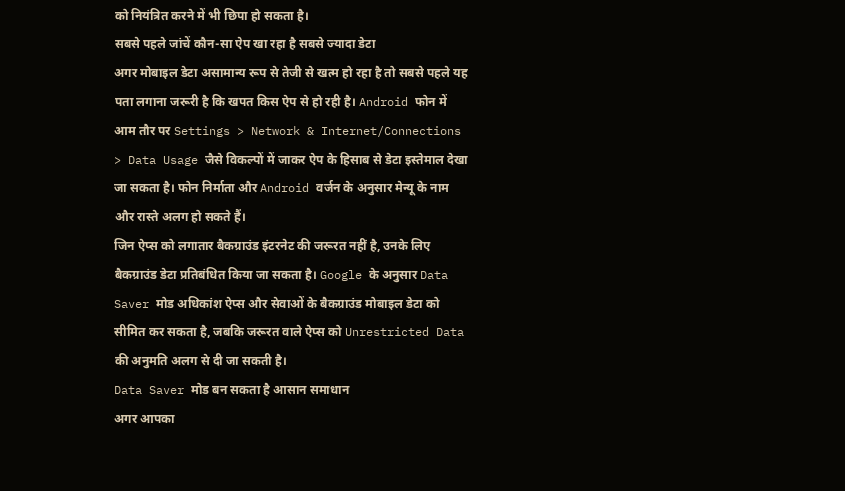को नियंत्रित करने में भी छिपा हो सकता है।
सबसे पहले जांचें कौन-सा ऐप खा रहा है सबसे ज्यादा डेटा
अगर मोबाइल डेटा असामान्य रूप से तेजी से खत्म हो रहा है तो सबसे पहले यह पता लगाना जरूरी है कि खपत किस ऐप से हो रही है। Android फोन में आम तौर पर Settings > Network & Internet/Connections > Data Usage जैसे विकल्पों में जाकर ऐप के हिसाब से डेटा इस्तेमाल देखा जा सकता है। फोन निर्माता और Android वर्जन के अनुसार मेन्यू के नाम और रास्ते अलग हो सकते हैं।
जिन ऐप्स को लगातार बैकग्राउंड इंटरनेट की जरूरत नहीं है, उनके लिए बैकग्राउंड डेटा प्रतिबंधित किया जा सकता है। Google के अनुसार Data Saver मोड अधिकांश ऐप्स और सेवाओं के बैकग्राउंड मोबाइल डेटा को सीमित कर सकता है, जबकि जरूरत वाले ऐप्स को Unrestricted Data की अनुमति अलग से दी जा सकती है।
Data Saver मोड बन सकता है आसान समाधान
अगर आपका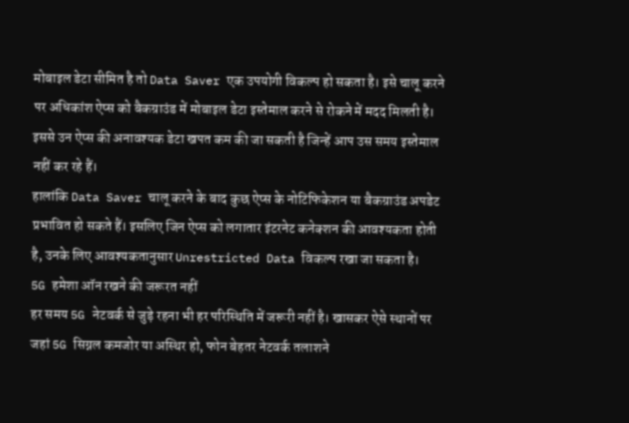मोबाइल डेटा सीमित है तो Data Saver एक उपयोगी विकल्प हो सकता है। इसे चालू करने पर अधिकांश ऐप्स को बैकग्राउंड में मोबाइल डेटा इस्तेमाल करने से रोकने में मदद मिलती है। इससे उन ऐप्स की अनावश्यक डेटा खपत कम की जा सकती है जिन्हें आप उस समय इस्तेमाल नहीं कर रहे हैं।
हालांकि Data Saver चालू करने के बाद कुछ ऐप्स के नोटिफिकेशन या बैकग्राउंड अपडेट प्रभावित हो सकते हैं। इसलिए जिन ऐप्स को लगातार इंटरनेट कनेक्शन की आवश्यकता होती है, उनके लिए आवश्यकतानुसार Unrestricted Data विकल्प रखा जा सकता है।
5G हमेशा ऑन रखने की जरूरत नहीं
हर समय 5G नेटवर्क से जुड़े रहना भी हर परिस्थिति में जरूरी नहीं है। खासकर ऐसे स्थानों पर जहां 5G सिग्नल कमजोर या अस्थिर हो, फोन बेहतर नेटवर्क तलाशने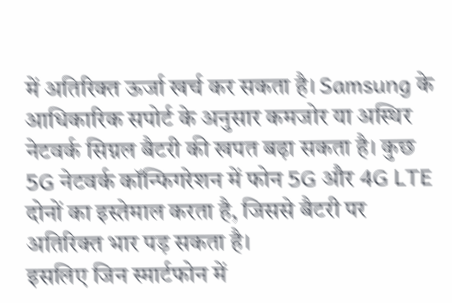में अतिरिक्त ऊर्जा खर्च कर सकता है। Samsung के आधिकारिक सपोर्ट के अनुसार कमजोर या अस्थिर नेटवर्क सिग्नल बैटरी की खपत बढ़ा सकता है। कुछ 5G नेटवर्क कॉन्फिगरेशन में फोन 5G और 4G LTE दोनों का इस्तेमाल करता है, जिससे बैटरी पर अतिरिक्त भार पड़ सकता है।
इसलिए जिन स्मार्टफोन में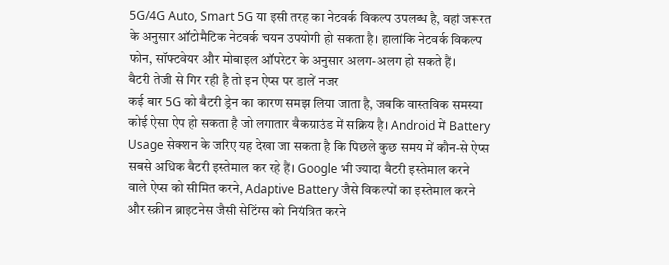5G/4G Auto, Smart 5G या इसी तरह का नेटवर्क विकल्प उपलब्ध है, वहां जरूरत के अनुसार ऑटोमैटिक नेटवर्क चयन उपयोगी हो सकता है। हालांकि नेटवर्क विकल्प फोन, सॉफ्टवेयर और मोबाइल ऑपरेटर के अनुसार अलग-अलग हो सकते हैं।
बैटरी तेजी से गिर रही है तो इन ऐप्स पर डालें नजर
कई बार 5G को बैटरी ड्रेन का कारण समझ लिया जाता है, जबकि वास्तविक समस्या कोई ऐसा ऐप हो सकता है जो लगातार बैकग्राउंड में सक्रिय है। Android में Battery Usage सेक्शन के जरिए यह देखा जा सकता है कि पिछले कुछ समय में कौन-से ऐप्स सबसे अधिक बैटरी इस्तेमाल कर रहे हैं। Google भी ज्यादा बैटरी इस्तेमाल करने वाले ऐप्स को सीमित करने, Adaptive Battery जैसे विकल्पों का इस्तेमाल करने और स्क्रीन ब्राइटनेस जैसी सेटिंग्स को नियंत्रित करने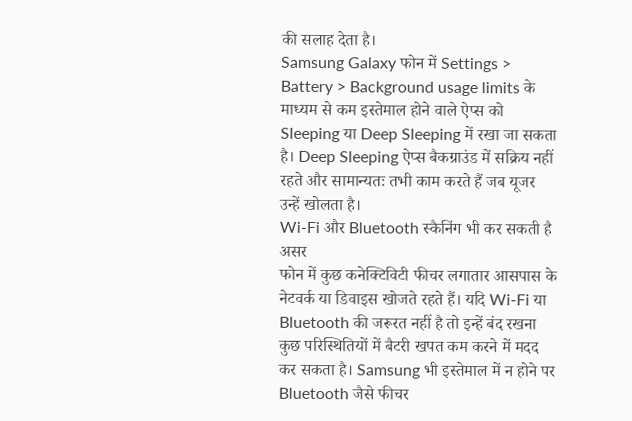की सलाह देता है।
Samsung Galaxy फोन में Settings > Battery > Background usage limits के माध्यम से कम इस्तेमाल होने वाले ऐप्स को Sleeping या Deep Sleeping में रखा जा सकता है। Deep Sleeping ऐप्स बैकग्राउंड में सक्रिय नहीं रहते और सामान्यतः तभी काम करते हैं जब यूजर उन्हें खोलता है।
Wi-Fi और Bluetooth स्कैनिंग भी कर सकती है असर
फोन में कुछ कनेक्टिविटी फीचर लगातार आसपास के नेटवर्क या डिवाइस खोजते रहते हैं। यदि Wi-Fi या Bluetooth की जरूरत नहीं है तो इन्हें बंद रखना कुछ परिस्थितियों में बैटरी खपत कम करने में मदद कर सकता है। Samsung भी इस्तेमाल में न होने पर Bluetooth जैसे फीचर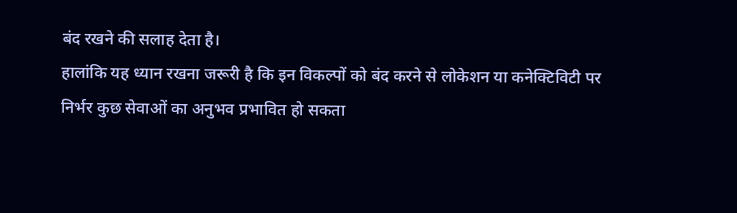बंद रखने की सलाह देता है।
हालांकि यह ध्यान रखना जरूरी है कि इन विकल्पों को बंद करने से लोकेशन या कनेक्टिविटी पर निर्भर कुछ सेवाओं का अनुभव प्रभावित हो सकता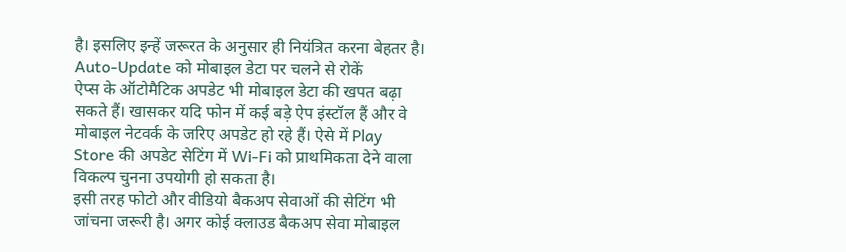है। इसलिए इन्हें जरूरत के अनुसार ही नियंत्रित करना बेहतर है।
Auto-Update को मोबाइल डेटा पर चलने से रोकें
ऐप्स के ऑटोमैटिक अपडेट भी मोबाइल डेटा की खपत बढ़ा सकते हैं। खासकर यदि फोन में कई बड़े ऐप इंस्टॉल हैं और वे मोबाइल नेटवर्क के जरिए अपडेट हो रहे हैं। ऐसे में Play Store की अपडेट सेटिंग में Wi-Fi को प्राथमिकता देने वाला विकल्प चुनना उपयोगी हो सकता है।
इसी तरह फोटो और वीडियो बैकअप सेवाओं की सेटिंग भी जांचना जरूरी है। अगर कोई क्लाउड बैकअप सेवा मोबाइल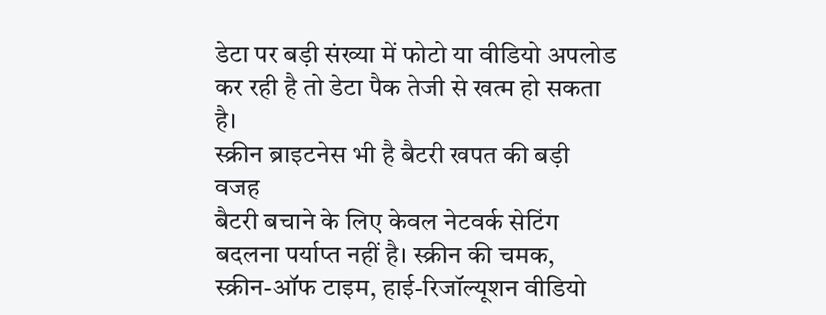डेटा पर बड़ी संख्या में फोटो या वीडियो अपलोड कर रही है तो डेटा पैक तेजी से खत्म हो सकता है।
स्क्रीन ब्राइटनेस भी है बैटरी खपत की बड़ी वजह
बैटरी बचाने के लिए केवल नेटवर्क सेटिंग बदलना पर्याप्त नहीं है। स्क्रीन की चमक, स्क्रीन-ऑफ टाइम, हाई-रिजॉल्यूशन वीडियो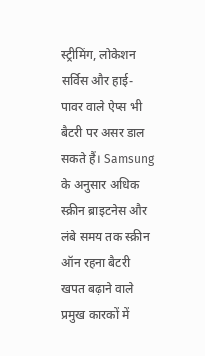स्ट्रीमिंग, लोकेशन सर्विस और हाई-पावर वाले ऐप्स भी बैटरी पर असर डाल सकते हैं। Samsung के अनुसार अधिक स्क्रीन ब्राइटनेस और लंबे समय तक स्क्रीन ऑन रहना बैटरी खपत बढ़ाने वाले प्रमुख कारकों में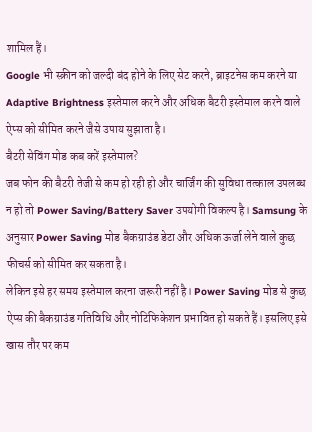शामिल हैं।
Google भी स्क्रीन को जल्दी बंद होने के लिए सेट करने, ब्राइटनेस कम करने या Adaptive Brightness इस्तेमाल करने और अधिक बैटरी इस्तेमाल करने वाले ऐप्स को सीमित करने जैसे उपाय सुझाता है।
बैटरी सेविंग मोड कब करें इस्तेमाल?
जब फोन की बैटरी तेजी से कम हो रही हो और चार्जिंग की सुविधा तत्काल उपलब्ध न हो तो Power Saving/Battery Saver उपयोगी विकल्प है। Samsung के अनुसार Power Saving मोड बैकग्राउंड डेटा और अधिक ऊर्जा लेने वाले कुछ फीचर्स को सीमित कर सकता है।
लेकिन इसे हर समय इस्तेमाल करना जरूरी नहीं है। Power Saving मोड से कुछ ऐप्स की बैकग्राउंड गतिविधि और नोटिफिकेशन प्रभावित हो सकते हैं। इसलिए इसे खास तौर पर कम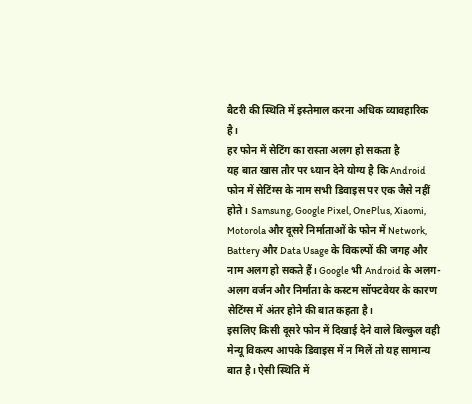बैटरी की स्थिति में इस्तेमाल करना अधिक व्यावहारिक है।
हर फोन में सेटिंग का रास्ता अलग हो सकता है
यह बात खास तौर पर ध्यान देने योग्य है कि Android फोन में सेटिंग्स के नाम सभी डिवाइस पर एक जैसे नहीं होते। Samsung, Google Pixel, OnePlus, Xiaomi, Motorola और दूसरे निर्माताओं के फोन में Network, Battery और Data Usage के विकल्पों की जगह और नाम अलग हो सकते हैं। Google भी Android के अलग-अलग वर्जन और निर्माता के कस्टम सॉफ्टवेयर के कारण सेटिंग्स में अंतर होने की बात कहता है।
इसलिए किसी दूसरे फोन में दिखाई देने वाले बिल्कुल वही मेन्यू विकल्प आपके डिवाइस में न मिलें तो यह सामान्य बात है। ऐसी स्थिति में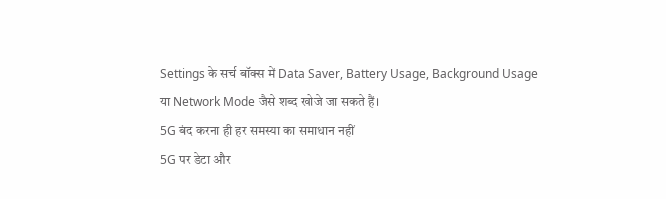Settings के सर्च बॉक्स में Data Saver, Battery Usage, Background Usage या Network Mode जैसे शब्द खोजे जा सकते हैं।
5G बंद करना ही हर समस्या का समाधान नहीं
5G पर डेटा और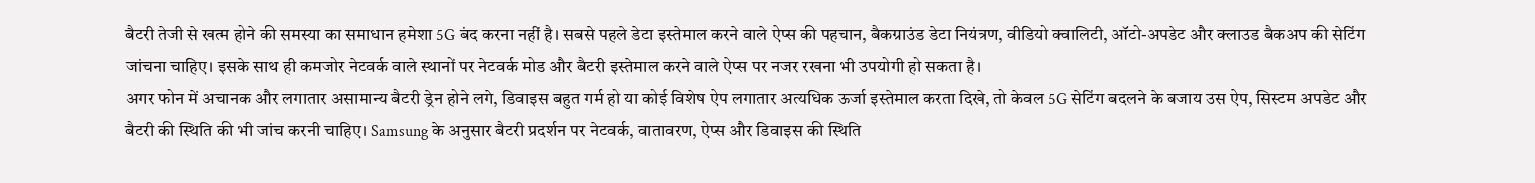बैटरी तेजी से खत्म होने की समस्या का समाधान हमेशा 5G बंद करना नहीं है। सबसे पहले डेटा इस्तेमाल करने वाले ऐप्स की पहचान, बैकग्राउंड डेटा नियंत्रण, वीडियो क्वालिटी, ऑटो-अपडेट और क्लाउड बैकअप की सेटिंग जांचना चाहिए। इसके साथ ही कमजोर नेटवर्क वाले स्थानों पर नेटवर्क मोड और बैटरी इस्तेमाल करने वाले ऐप्स पर नजर रखना भी उपयोगी हो सकता है।
अगर फोन में अचानक और लगातार असामान्य बैटरी ड्रेन होने लगे, डिवाइस बहुत गर्म हो या कोई विशेष ऐप लगातार अत्यधिक ऊर्जा इस्तेमाल करता दिखे, तो केवल 5G सेटिंग बदलने के बजाय उस ऐप, सिस्टम अपडेट और बैटरी की स्थिति की भी जांच करनी चाहिए। Samsung के अनुसार बैटरी प्रदर्शन पर नेटवर्क, वातावरण, ऐप्स और डिवाइस की स्थिति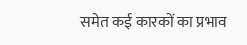समेत कई कारकों का प्रभाव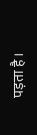पड़ता है।